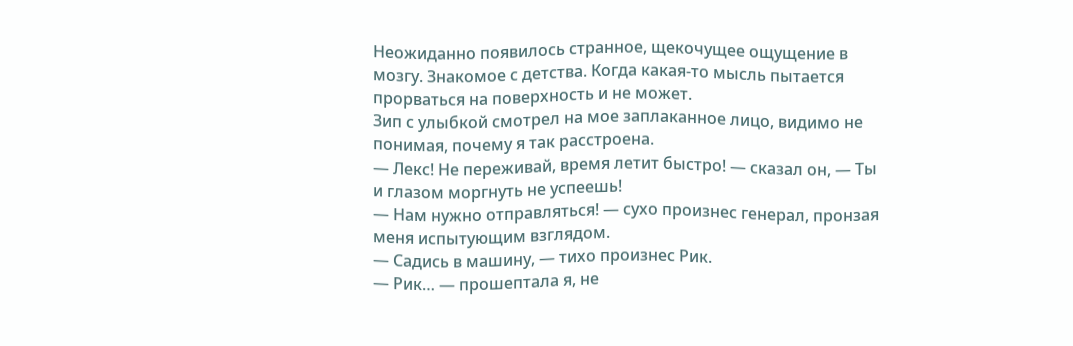Неожиданно появилось странное, щекочущее ощущение в мозгу. Знакомое с детства. Когда какая-то мысль пытается прорваться на поверхность и не может.
Зип с улыбкой смотрел на мое заплаканное лицо, видимо не понимая, почему я так расстроена.
— Лекс! Не переживай, время летит быстро! — сказал он, — Ты и глазом моргнуть не успеешь!
— Нам нужно отправляться! — сухо произнес генерал, пронзая меня испытующим взглядом.
— Садись в машину, — тихо произнес Рик.
— Рик… — прошептала я, не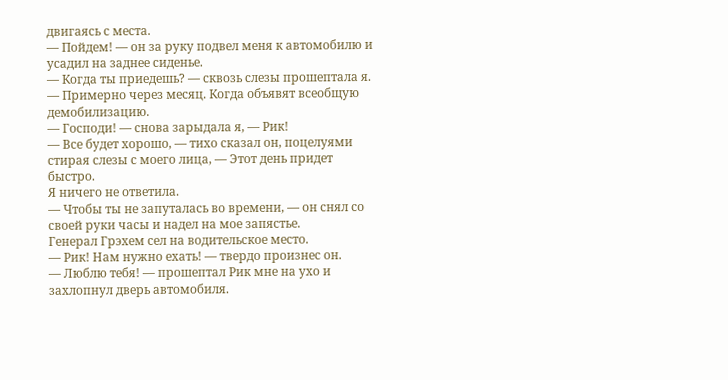двигаясь с места.
— Пойдем! — он за руку подвел меня к автомобилю и усадил на заднее сиденье.
— Когда ты приедешь? — сквозь слезы прошептала я.
— Примерно через месяц. Когда объявят всеобщую демобилизацию.
— Господи! — снова зарыдала я, — Рик!
— Все будет хорошо, — тихо сказал он, поцелуями стирая слезы с моего лица, — Этот день придет быстро.
Я ничего не ответила.
— Чтобы ты не запуталась во времени, — он снял со своей руки часы и надел на мое запястье.
Генерал Грэхем сел на водительское место.
— Рик! Нам нужно ехать! — твердо произнес он.
— Люблю тебя! — прошептал Рик мне на ухо и захлопнул дверь автомобиля.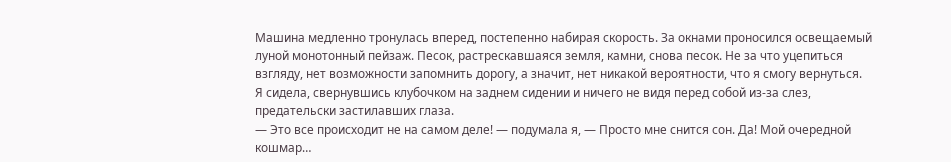Машина медленно тронулась вперед, постепенно набирая скорость. За окнами проносился освещаемый луной монотонный пейзаж. Песок, растрескавшаяся земля, камни, снова песок. Не за что уцепиться взгляду, нет возможности запомнить дорогу, а значит, нет никакой вероятности, что я смогу вернуться.
Я сидела, свернувшись клубочком на заднем сидении и ничего не видя перед собой из-за слез, предательски застилавших глаза.
— Это все происходит не на самом деле! — подумала я, — Просто мне снится сон. Да! Мой очередной кошмар…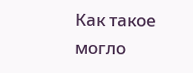Как такое могло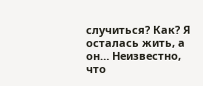случиться? Как? Я осталась жить, а он… Неизвестно, что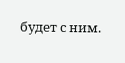будет с ним.